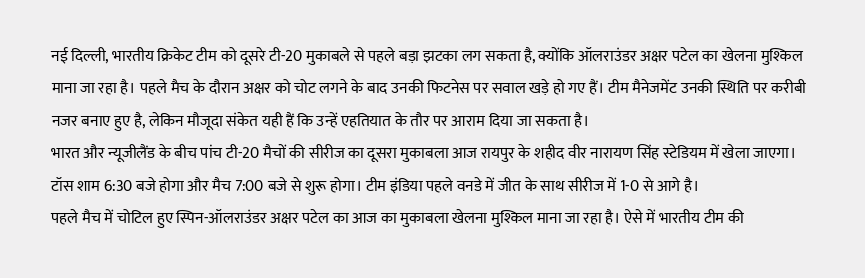नई दिल्ली, भारतीय क्रिकेट टीम को दूसरे टी-20 मुकाबले से पहले बड़ा झटका लग सकता है, क्योंकि ऑलराउंडर अक्षर पटेल का खेलना मुश्किल माना जा रहा है। पहले मैच के दौरान अक्षर को चोट लगने के बाद उनकी फिटनेस पर सवाल खड़े हो गए हैं। टीम मैनेजमेंट उनकी स्थिति पर करीबी नजर बनाए हुए है, लेकिन मौजूदा संकेत यही हैं कि उन्हें एहतियात के तौर पर आराम दिया जा सकता है।
भारत और न्यूजीलैंड के बीच पांच टी-20 मैचों की सीरीज का दूसरा मुकाबला आज रायपुर के शहीद वीर नारायण सिंह स्टेडियम में खेला जाएगा। टॉस शाम 6:30 बजे होगा और मैच 7:00 बजे से शुरू होगा। टीम इंडिया पहले वनडे में जीत के साथ सीरीज में 1-0 से आगे है।
पहले मैच में चोटिल हुए स्पिन-ऑलराउंडर अक्षर पटेल का आज का मुकाबला खेलना मुश्किल माना जा रहा है। ऐसे में भारतीय टीम की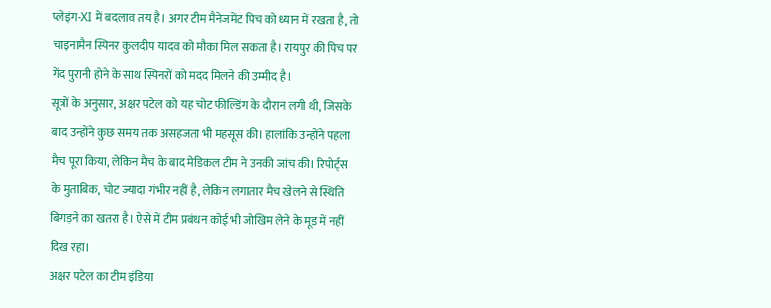प्लेइंग-XI में बदलाव तय है। अगर टीम मैनेजमेंट पिच को ध्यान में रखता है, तो चाइनामैन स्पिनर कुलदीप यादव को मौका मिल सकता है। रायपुर की पिच पर गेंद पुरानी होने के साथ स्पिनरों को मदद मिलने की उम्मीद है।
सूत्रों के अनुसार, अक्षर पटेल को यह चोट फील्डिंग के दौरान लगी थी, जिसके बाद उन्होंने कुछ समय तक असहजता भी महसूस की। हालांकि उन्होंने पहला मैच पूरा किया, लेकिन मैच के बाद मेडिकल टीम ने उनकी जांच की। रिपोर्ट्स के मुताबिक, चोट ज्यादा गंभीर नहीं है, लेकिन लगातार मैच खेलने से स्थिति बिगड़ने का खतरा है। ऐसे में टीम प्रबंधन कोई भी जोखिम लेने के मूड में नहीं दिख रहा।
अक्षर पटेल का टीम इंडिया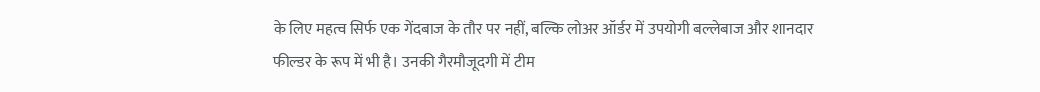के लिए महत्व सिर्फ एक गेंदबाज के तौर पर नहीं, बल्कि लोअर ऑर्डर में उपयोगी बल्लेबाज और शानदार फील्डर के रूप में भी है। उनकी गैरमौजूदगी में टीम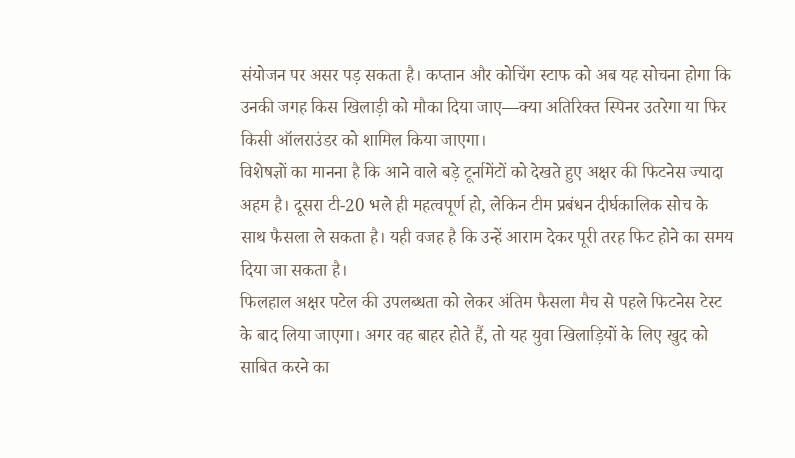संयोजन पर असर पड़ सकता है। कप्तान और कोचिंग स्टाफ को अब यह सोचना होगा कि उनकी जगह किस खिलाड़ी को मौका दिया जाए—क्या अतिरिक्त स्पिनर उतरेगा या फिर किसी ऑलराउंडर को शामिल किया जाएगा।
विशेषज्ञों का मानना है कि आने वाले बड़े टूर्नामेंटों को देखते हुए अक्षर की फिटनेस ज्यादा अहम है। दूसरा टी-20 भले ही महत्वपूर्ण हो, लेकिन टीम प्रबंधन दीर्घकालिक सोच के साथ फैसला ले सकता है। यही वजह है कि उन्हें आराम देकर पूरी तरह फिट होने का समय दिया जा सकता है।
फिलहाल अक्षर पटेल की उपलब्धता को लेकर अंतिम फैसला मैच से पहले फिटनेस टेस्ट के बाद लिया जाएगा। अगर वह बाहर होते हैं, तो यह युवा खिलाड़ियों के लिए खुद को साबित करने का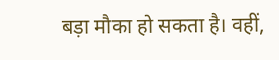बड़ा मौका हो सकता है। वहीं,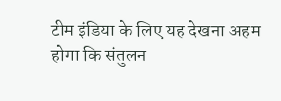टीम इंडिया के लिए यह देखना अहम होगा कि संतुलन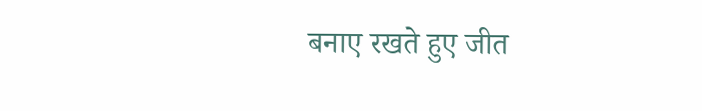बनाए रखते हुए जीत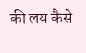की लय कैसे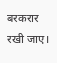बरकरार रखी जाए।